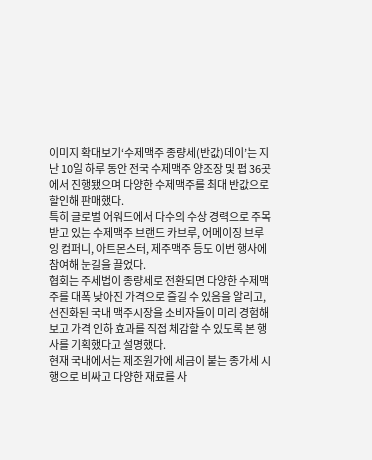이미지 확대보기‘수제맥주 종량세(반값)데이’는 지난 10일 하루 동안 전국 수제맥주 양조장 및 펍 36곳에서 진행됐으며 다양한 수제맥주를 최대 반값으로 할인해 판매했다.
특히 글로벌 어워드에서 다수의 수상 경력으로 주목 받고 있는 수제맥주 브랜드 카브루, 어메이징 브루잉 컴퍼니, 아트몬스터, 제주맥주 등도 이번 행사에 참여해 눈길을 끌었다.
협회는 주세법이 종량세로 전환되면 다양한 수제맥주를 대폭 낮아진 가격으로 즐길 수 있음을 알리고, 선진화된 국내 맥주시장을 소비자들이 미리 경험해보고 가격 인하 효과를 직접 체감할 수 있도록 본 행사를 기획했다고 설명했다.
현재 국내에서는 제조원가에 세금이 붙는 종가세 시행으로 비싸고 다양한 재료를 사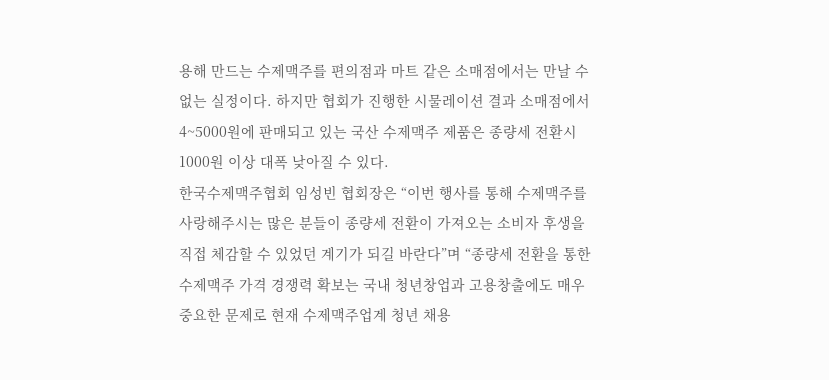용해 만드는 수제맥주를 편의점과 마트 같은 소매점에서는 만날 수 없는 실정이다. 하지만 협회가 진행한 시물레이션 결과 소매점에서 4~5000원에 판매되고 있는 국산 수제맥주 제품은 종량세 전환시 1000원 이상 대폭 낮아질 수 있다.
한국수제맥주협회 임성빈 협회장은 “이번 행사를 통해 수제맥주를 사랑해주시는 많은 분들이 종량세 전환이 가져오는 소비자 후생을 직접 체감할 수 있었던 계기가 되길 바란다”며 “종량세 전환을 통한 수제맥주 가격 경쟁력 확보는 국내 청년창업과 고용창출에도 매우 중요한 문제로 현재 수제맥주업계 청년 채용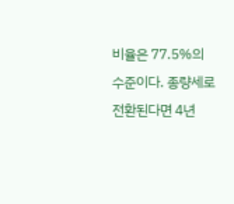비율은 77.5%의 수준이다. 종량세로 전환된다면 4년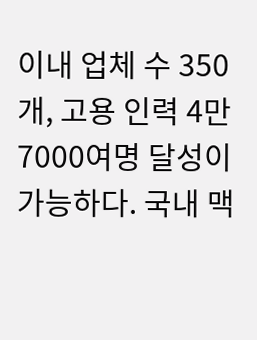이내 업체 수 350개, 고용 인력 4만7000여명 달성이 가능하다. 국내 맥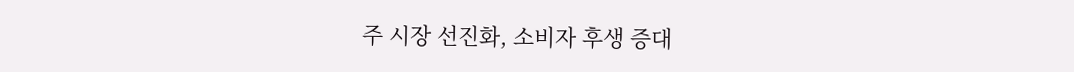주 시장 선진화, 소비자 후생 증대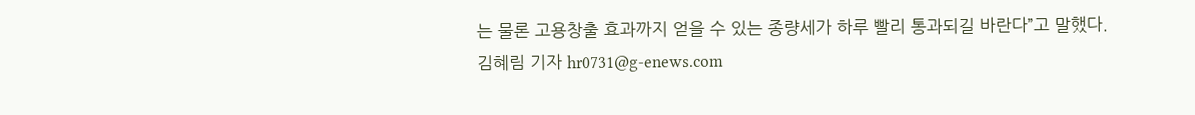는 물론 고용창출 효과까지 얻을 수 있는 종량세가 하루 빨리 통과되길 바란다”고 말했다.
김혜림 기자 hr0731@g-enews.com